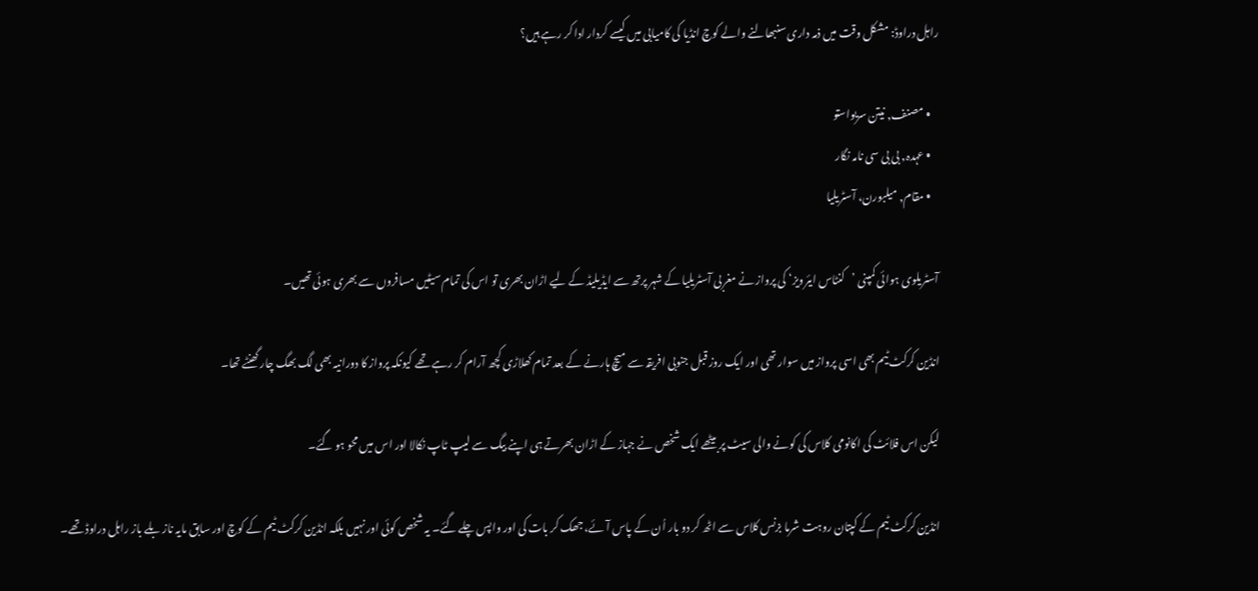راہل دراوڈ: مشکل وقت میں ذمہ داری سنبھالنے والے کوچ انڈیا کی کامیابی میں کیسے کردار ادا کر رہے ہیں؟

    • مصنف, نیتن سریواستو
    • عہدہ, بی بی سی نامہ نگار
    • مقام, میلبورن، آسٹریلیا

آسٹریلوی ہوائی کمپنی ’کنٹاس ایئرویز‘ کی پرواز نے مغربی آسٹریلیا کے شہر پرتھ سے ایڈیلیڈ کے لیے اڑان بھری تو اس کی تمام سیٹیں مسافروں سے بھری ہوئی تھیں۔

انڈین کرکٹ ٹیم بھی اسی پرواز میں سوار تھی اور ایک روز قبل جنوبی افریقہ سے میچ ہارنے کے بعد تمام کھلاڑی کچھ آرام کر رہے تھے کیونکہ پرواز کا دورانیہ بھی لگ بھگ چار گھنٹے تھا۔

لیکن اس فلائٹ کی اکانومی کلاس کی کونے والی سیٹ پر بیٹھے ایک شخص نے جہاز کے اڑان بھرتے ہی اپنے بیگ سے لیپ ٹاپ نکالا اور اس میں محو ہو گئے۔

انڈین کرکٹ ٹیم کے کپتان روہت شرما بزنس کلاس سے اٹھ کر دو بار اُن کے پاس آئے، جھک کر بات کی اور واپس چلے گئے۔ یہ شخص کوئی اور نہیں بلکہ انڈین کرکٹ ٹیم کے کوچ اور سابق مایہ ناز بلے باز راہل دراوڈ تھے۔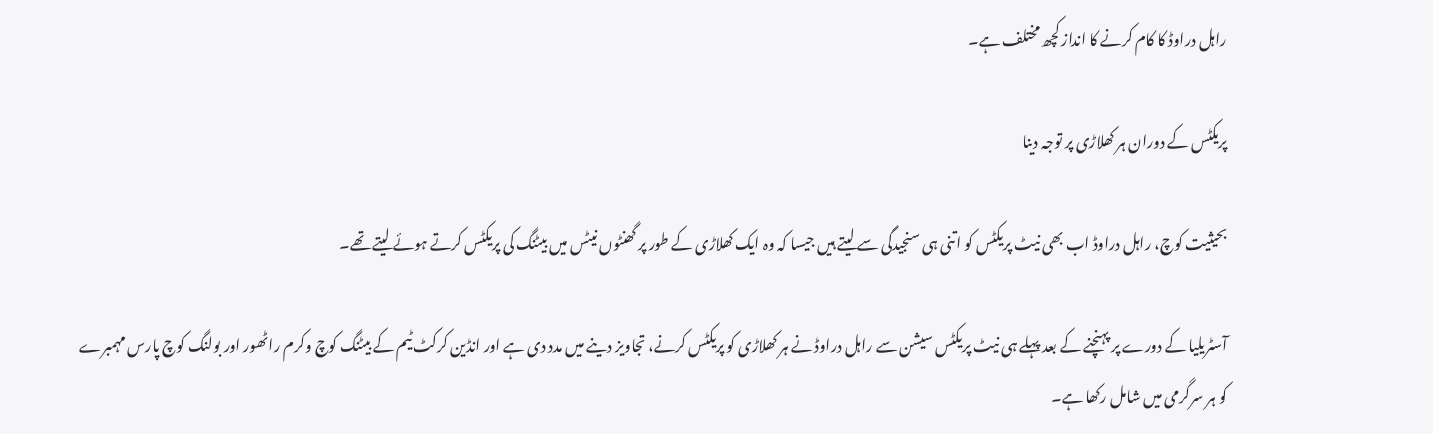راہل دراوڈ کا کام کرنے کا انداز کچھ مختلف ہے۔

پریکٹس کے دوران ہر کھلاڑی پر توجہ دینا

بحیثیت کوچ، راہل دراوڈ اب بھی نیٹ پریکٹس کو اتنی ہی سنجیدگی سے لیتے ہیں جیسا کہ وہ ایک کھلاڑی کے طور پر گھنٹوں نیٹس میں بیٹنگ کی پریکٹس کرتے ہوئے لیتے تھے۔

آسٹریلیا کے دورے پر پہنچنے کے بعد پہلے ہی نیٹ پریکٹس سیشن سے راہل دراوڈ نے ہر کھلاڑی کو پریکٹس کرنے، تجاویز دینے میں مدد دی ہے اور انڈین کرکٹ ٹیم کے بیٹنگ کوچ وکرم راٹھور اور بولنگ کوچ پارس مہمبرے کو ہر سرگرمی میں شامل رکھا ہے۔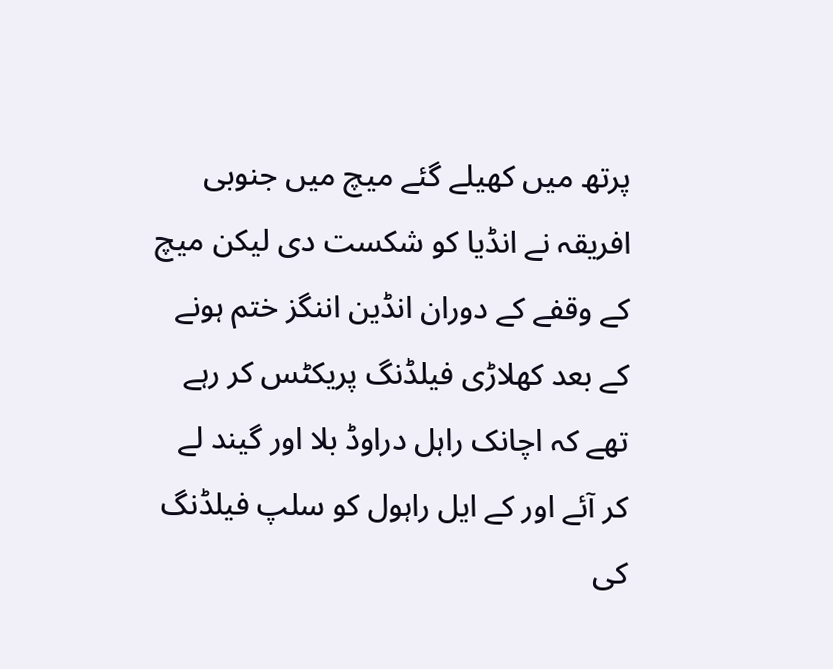پرتھ میں کھیلے گئے میچ میں جنوبی افریقہ نے انڈیا کو شکست دی لیکن میچ کے وقفے کے دوران انڈین اننگز ختم ہونے کے بعد کھلاڑی فیلڈنگ پریکٹس کر رہے تھے کہ اچانک راہل دراوڈ بلا اور گیند لے کر آئے اور کے ایل راہول کو سلپ فیلڈنگ کی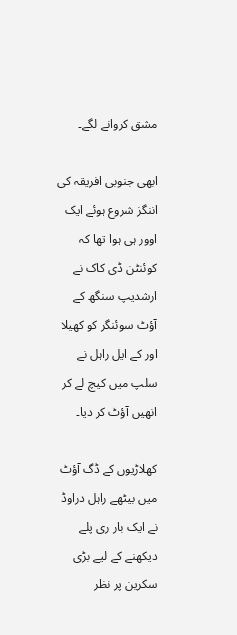مشق کروانے لگے۔

ابھی جنوبی افریقہ کی اننگز شروع ہوئے ایک اوور ہی ہوا تھا کہ کوئنٹن ڈی کاک نے ارشدیپ سنگھ کے آؤٹ سوئنگر کو کھیلا اور کے ایل راہل نے سلپ میں کیچ لے کر انھیں آؤٹ کر دیا۔

کھلاڑیوں کے ڈگ آؤٹ میں بیٹھے راہل دراوڈ نے ایک بار ری پلے دیکھنے کے لیے بڑی سکرین پر نظر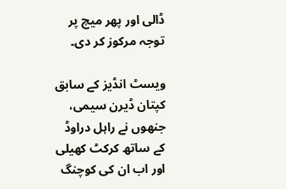ڈالی اور پھر میچ پر توجہ مرکوز کر دی۔

ویسٹ انڈیز کے سابق کپتان ڈیرن سیمی، جنھوں نے راہل دراوڈ کے ساتھ کرکٹ کھیلی اور اب ان کی کوچنگ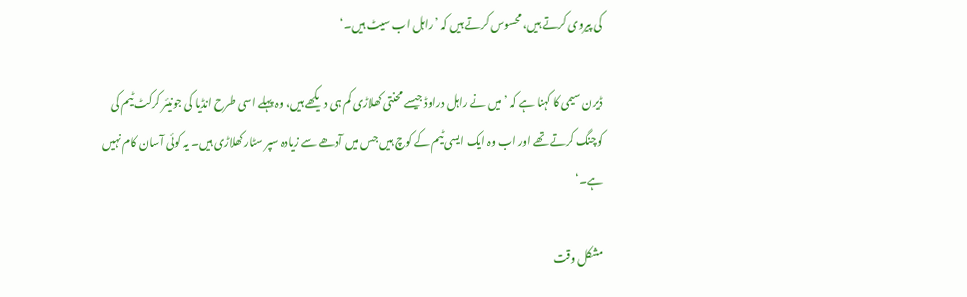کی پیروی کرتے ہیں، محسوس کرتے ہیں کہ ’راہل اب سیٹ ہیں۔‘

ڈیرن سیمی کا کہنا ہے کہ ’میں نے راہل دراوڈ جیسے محنتی کھلاڑی کم ہی دیکھے ہیں، وہ پہلے اسی طرح انڈیا کی جونیئر کرکٹ ٹیم کی کوچنگ کرتے تھے اور اب وہ ایک ایسی ٹیم کے کوچ ہیں جس میں آدھے سے زیادہ سپر سٹار کھلاڑی ہیں۔ یہ کوئی آسان کام نہیں ہے۔‘

مشکل وقت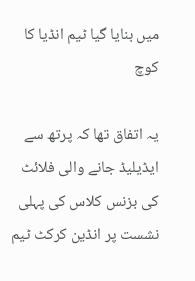میں بنایا گیا ٹیم انڈیا کا کوچ

یہ اتفاق تھا کہ پرتھ سے ایڈیلیڈ جانے والی فلائٹ کی بزنس کلاس کی پہلی نشست پر انڈین کرکٹ ٹیم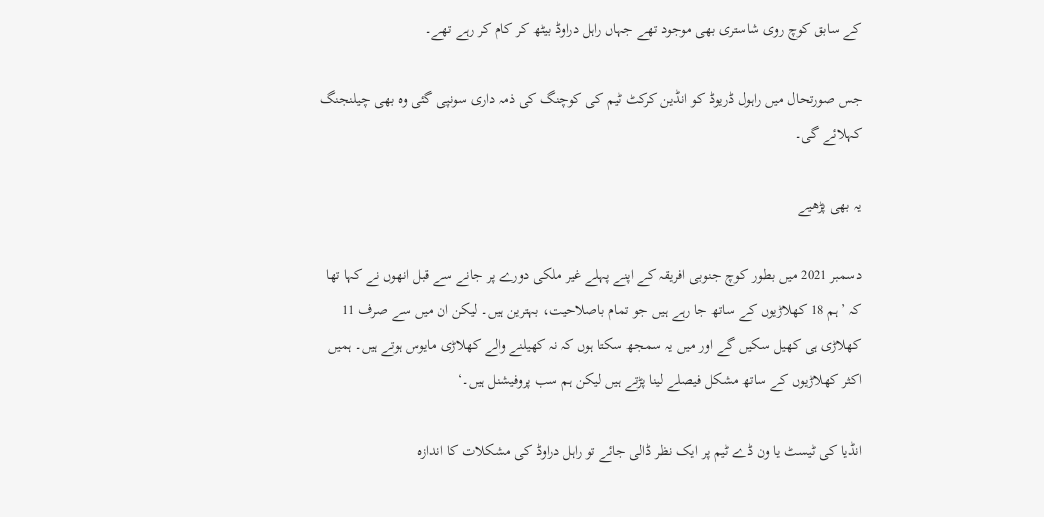کے سابق کوچ روی شاستری بھی موجود تھے جہاں راہل دراوڈ بیٹھ کر کام کر رہے تھے۔

جس صورتحال میں راہول ڈریوڈ کو انڈین کرکٹ ٹیم کی کوچنگ کی ذمہ داری سونپی گئی وہ بھی چیلنجنگ کہلائے گی۔

یہ بھی پڑھیے

دسمبر 2021 میں بطور کوچ جنوبی افریقہ کے اپنے پہلے غیر ملکی دورے پر جانے سے قبل انھوں نے کہا تھا کہ ’ہم 18 کھلاڑیوں کے ساتھ جا رہے ہیں جو تمام باصلاحیت، بہترین ہیں۔ لیکن ان میں سے صرف 11 کھلاڑی ہی کھیل سکیں گے اور میں یہ سمجھ سکتا ہوں کہ نہ کھیلنے والے کھلاڑی مایوس ہوتے ہیں۔ ہمیں اکثر کھلاڑیوں کے ساتھ مشکل فیصلے لینا پڑتے ہیں لیکن ہم سب پروفیشنل ہیں۔‘

انڈیا کی ٹیسٹ یا ون ڈے ٹیم پر ایک نظر ڈالی جائے تو راہل دراوڈ کی مشکلات کا اندازہ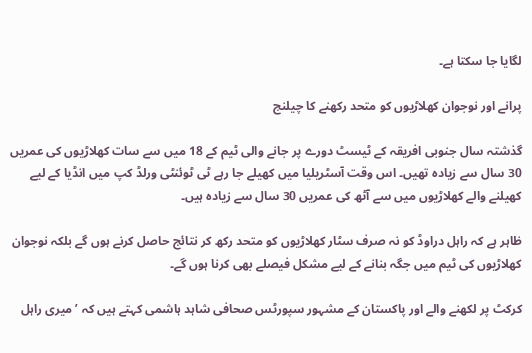لگایا جا سکتا ہے۔

پرانے اور نوجوان کھلاڑیوں کو متحد رکھنے کا چیلنج

گذشتہ سال جنوبی افریقہ کے ٹیسٹ دورے پر جانے والی ٹیم کے 18 میں سے سات کھلاڑیوں کی عمریں 30 سال سے زیادہ تھیں۔ اس وقت آسٹریلیا میں کھیلے جا رہے ٹی ٹوئنٹی ورلڈ کپ میں انڈیا کے لیے کھیلنے والے کھلاڑیوں میں سے آٹھ کی عمریں 30 سال سے زیادہ ہیں۔

ظاہر ہے کہ راہل دراوڈ کو نہ صرف سٹار کھلاڑیوں کو متحد رکھ کر نتائج حاصل کرنے ہوں گے بلکہ نوجوان کھلاڑیوں کی ٹیم میں جگہ بنانے کے لیے مشکل فیصلے بھی کرنا ہوں گے۔

کرکٹ پر لکھنے والے اور پاکستان کے مشہور سپورٹس صحافی شاہد ہاشمی کہتے ہیں کہ ’میری راہل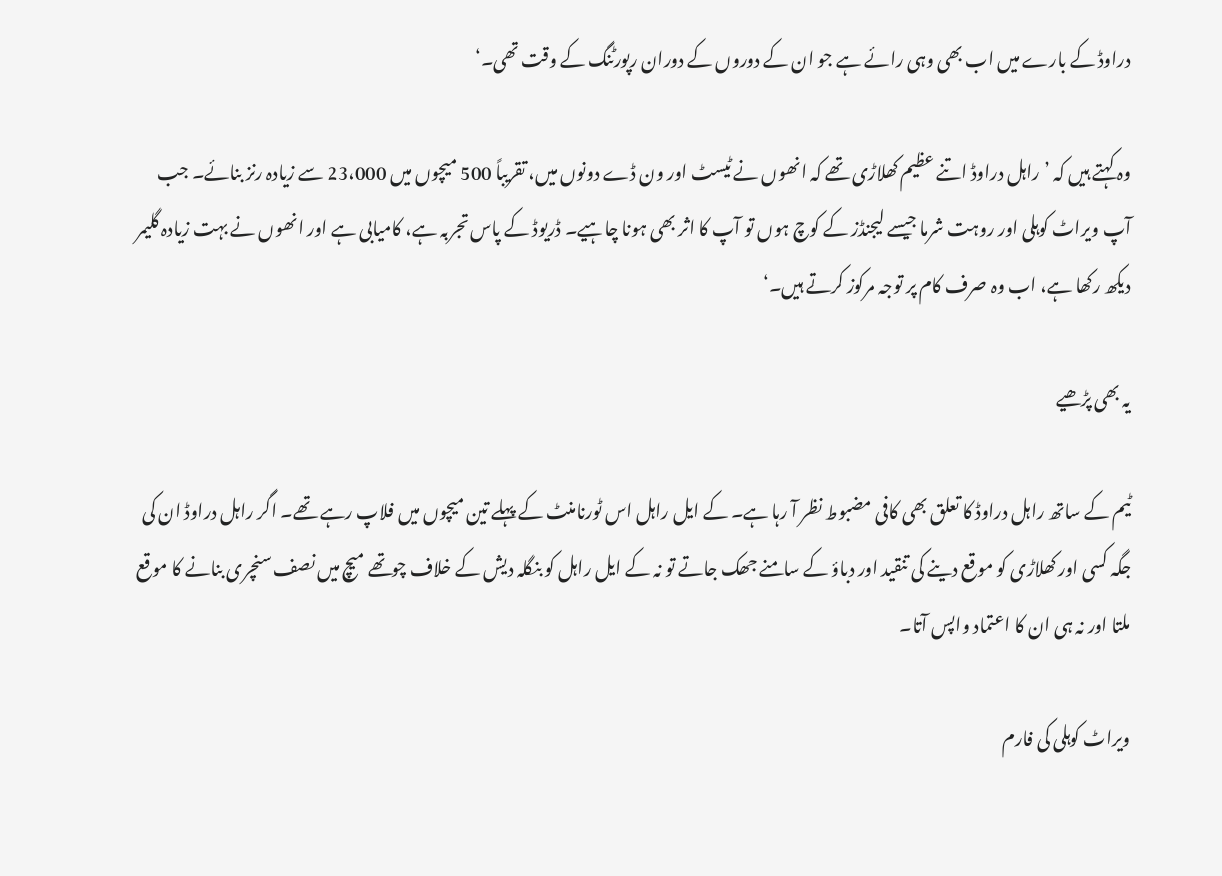دراوڈ کے بارے میں اب بھی وہی رائے ہے جو ان کے دوروں کے دوران رپورٹنگ کے وقت تھی۔‘

وہ کہتے ہیں کہ ’راہل دراوڈ اتنے عظیم کھلاڑی تھے کہ انھوں نے ٹیسٹ اور ون ڈے دونوں میں، تقریباً 500 میچوں میں 23،000 سے زیادہ رنز بنائے۔ جب آپ ویراٹ کوہلی اور روہت شرما جیسے لیجنڈز کے کوچ ہوں تو آپ کا اثر بھی ہونا چاہیے۔ ڈریوڈ کے پاس تجربہ ہے، کامیابی ہے اور انھوں نے بہت زیادہ گلیمر دیکھ رکھا ہے، اب وہ صرف کام پر توجہ مرکوز کرتے ہیں۔‘

یہ بھی پڑھیے

ٹیم کے ساتھ راہل دراوڈ کا تعلق بھی کافی مضبوط نظر آ رہا ہے۔ کے ایل راہل اس ٹورنامنٹ کے پہلے تین میچوں میں فلاپ رہے تھے۔ اگر راہل دراوڈ ان کی جگہ کسی اور کھلاڑی کو موقع دینے کی تنقید اور دباؤ کے سامنے جھک جاتے تو نہ کے ایل راہل کو بنگلہ دیش کے خلاف چوتھے میچ میں نصف سنچری بنانے کا موقع ملتا اور نہ ہی ان کا اعتماد واپس آتا۔

ویراٹ کوہلی کی فارم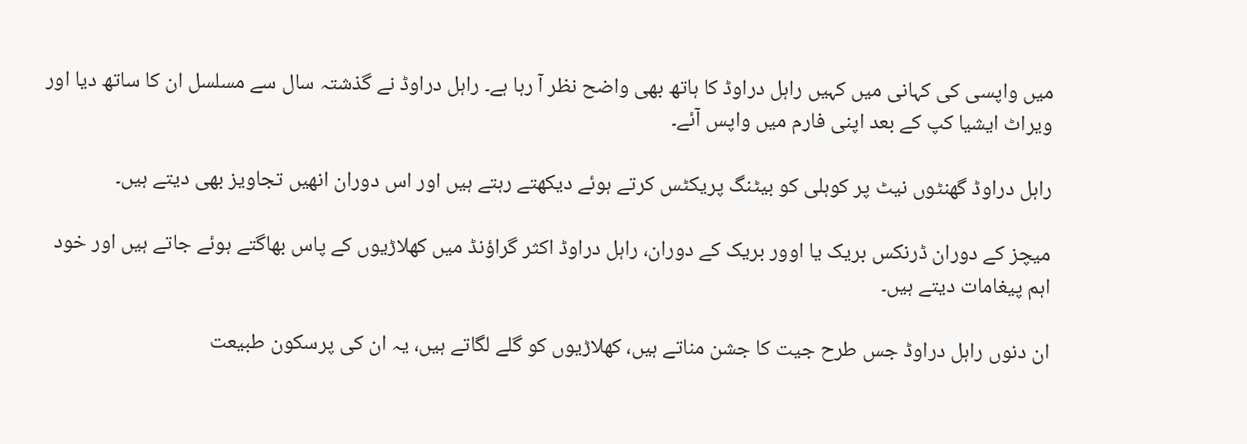میں واپسی کی کہانی میں کہیں راہل دراوڈ کا ہاتھ بھی واضح نظر آ رہا ہے۔ راہل دراوڈ نے گذشتہ سال سے مسلسل ان کا ساتھ دیا اور ویراٹ ایشیا کپ کے بعد اپنی فارم میں واپس آئے۔

راہل دراوڈ گھنٹوں نیٹ پر کوہلی کو بیٹنگ پریکٹس کرتے ہوئے دیکھتے رہتے ہیں اور اس دوران انھیں تجاویز بھی دیتے ہیں۔

میچز کے دوران ڈرنکس بریک یا اوور بریک کے دوران، راہل دراوڈ اکثر گراؤنڈ میں کھلاڑیوں کے پاس بھاگتے ہوئے جاتے ہیں اور خود اہم پیغامات دیتے ہیں۔

ان دنوں راہل دراوڈ جس طرح جیت کا جشن مناتے ہیں، کھلاڑیوں کو گلے لگاتے ہیں، یہ ان کی پرسکون طبیعت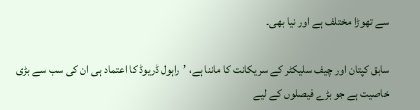سے تھوڑا مختلف ہے اور نیا بھی۔

سابق کپتان اور چیف سلیکٹر کے سریکانت کا ماننا ہے، ’راہول ڈریوڈ کا اعتماد ہی ان کی سب سے بڑی خاصیت ہے جو بڑے فیصلوں کے لیے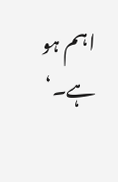اہم ہو ہے۔‘